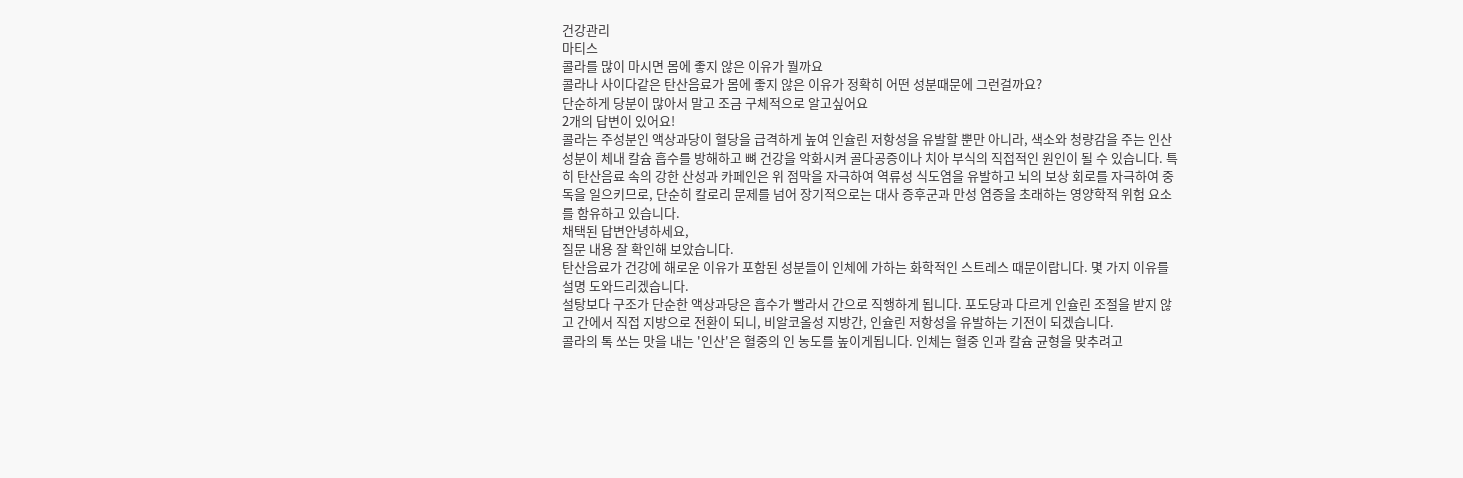건강관리
마티스
콜라를 많이 마시면 몸에 좋지 않은 이유가 뭘까요
콜라나 사이다같은 탄산음료가 몸에 좋지 않은 이유가 정확히 어떤 성분때문에 그런걸까요?
단순하게 당분이 많아서 말고 조금 구체적으로 알고싶어요
2개의 답변이 있어요!
콜라는 주성분인 액상과당이 혈당을 급격하게 높여 인슐린 저항성을 유발할 뿐만 아니라, 색소와 청량감을 주는 인산 성분이 체내 칼슘 흡수를 방해하고 뼈 건강을 악화시켜 골다공증이나 치아 부식의 직접적인 원인이 될 수 있습니다. 특히 탄산음료 속의 강한 산성과 카페인은 위 점막을 자극하여 역류성 식도염을 유발하고 뇌의 보상 회로를 자극하여 중독을 일으키므로, 단순히 칼로리 문제를 넘어 장기적으로는 대사 증후군과 만성 염증을 초래하는 영양학적 위험 요소를 함유하고 있습니다.
채택된 답변안녕하세요,
질문 내용 잘 확인해 보았습니다.
탄산음료가 건강에 해로운 이유가 포함된 성분들이 인체에 가하는 화학적인 스트레스 때문이랍니다. 몇 가지 이유를 설명 도와드리겠습니다.
설탕보다 구조가 단순한 액상과당은 흡수가 빨라서 간으로 직행하게 됩니다. 포도당과 다르게 인슐린 조절을 받지 않고 간에서 직접 지방으로 전환이 되니, 비알코올성 지방간, 인슐린 저항성을 유발하는 기전이 되겠습니다.
콜라의 톡 쏘는 맛을 내는 '인산'은 혈중의 인 농도를 높이게됩니다. 인체는 혈중 인과 칼슘 균형을 맞추려고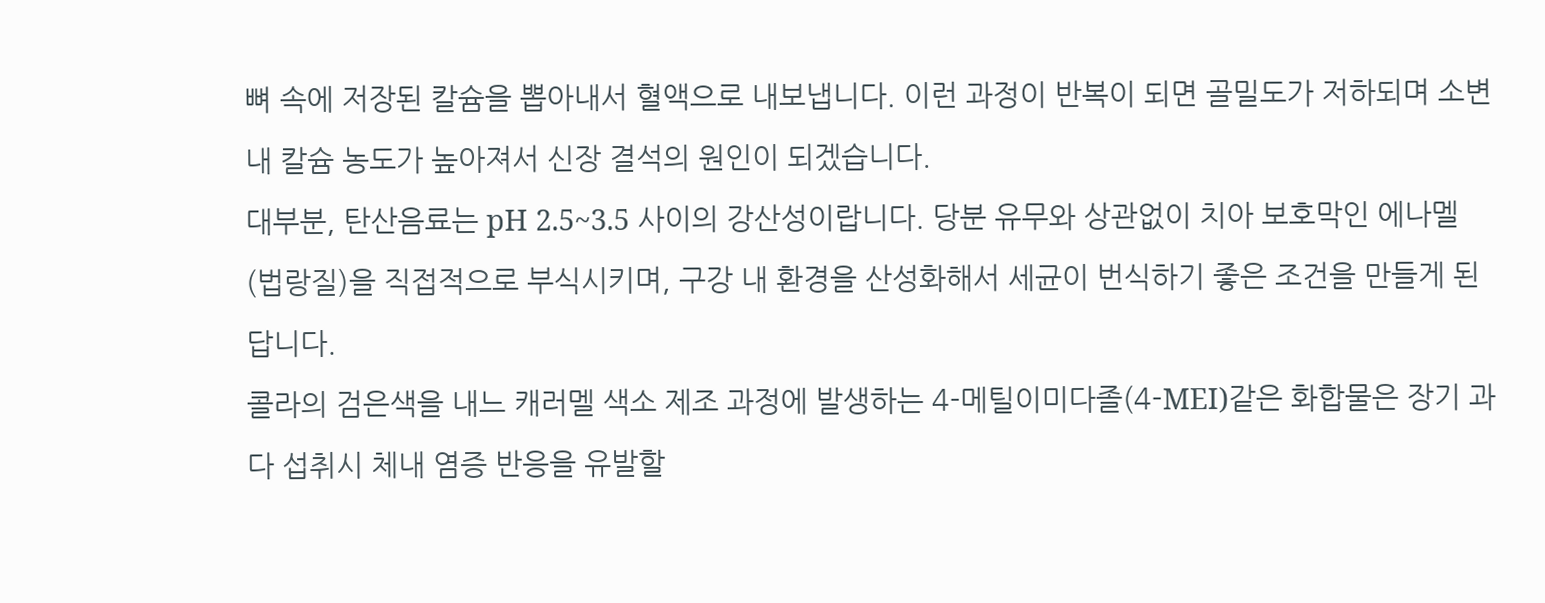뼈 속에 저장된 칼슘을 뽑아내서 혈액으로 내보냅니다. 이런 과정이 반복이 되면 골밀도가 저하되며 소변 내 칼슘 농도가 높아져서 신장 결석의 원인이 되겠습니다.
대부분, 탄산음료는 pH 2.5~3.5 사이의 강산성이랍니다. 당분 유무와 상관없이 치아 보호막인 에나멜(법랑질)을 직접적으로 부식시키며, 구강 내 환경을 산성화해서 세균이 번식하기 좋은 조건을 만들게 된답니다.
콜라의 검은색을 내느 캐러멜 색소 제조 과정에 발생하는 4-메틸이미다졸(4-MEI)같은 화합물은 장기 과다 섭취시 체내 염증 반응을 유발할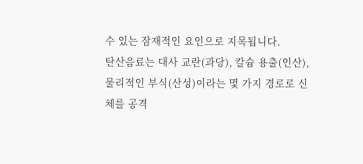수 있는 잠재적인 요인으로 지목됩니다.
탄산음료는 대사 교란(과당), 칼슘 용출(인산), 물리적인 부식(산성)이라는 몇 가지 경로로 신체를 공격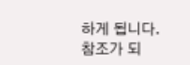하게 됩니다.
참조가 되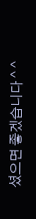셨으면 좋겠습니다 ^ ^